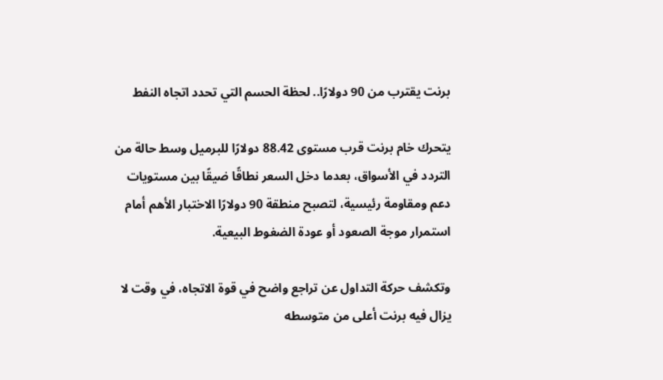برنت يقترب من 90 دولارًا.. لحظة الحسم التي تحدد اتجاه النفط

يتحرك خام برنت قرب مستوى 88.42 دولارًا للبرميل وسط حالة من التردد في الأسواق، بعدما دخل السعر نطاقًا ضيقًا بين مستويات دعم ومقاومة رئيسية، لتصبح منطقة 90 دولارًا الاختبار الأهم أمام استمرار موجة الصعود أو عودة الضغوط البيعية.

وتكشف حركة التداول عن تراجع واضح في قوة الاتجاه، في وقت لا يزال فيه برنت أعلى من متوسطه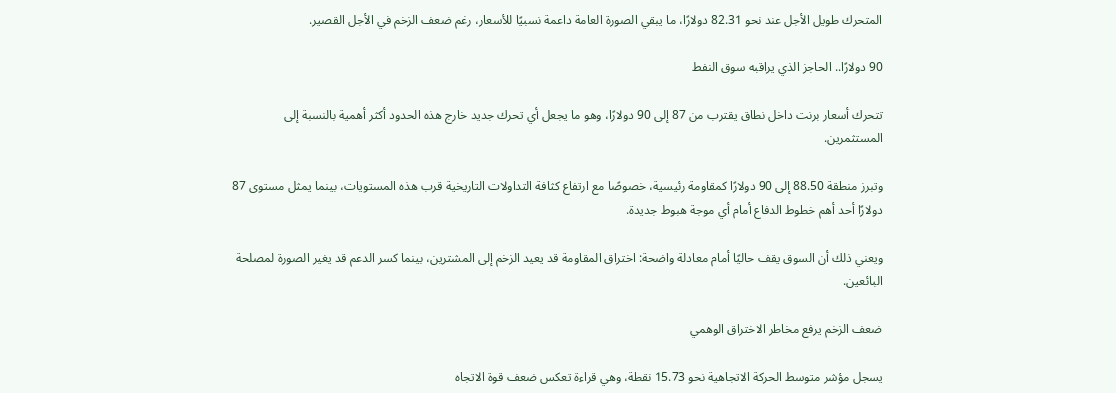المتحرك طويل الأجل عند نحو 82.31 دولارًا، ما يبقي الصورة العامة داعمة نسبيًا للأسعار، رغم ضعف الزخم في الأجل القصير.

90 دولارًا.. الحاجز الذي يراقبه سوق النفط

تتحرك أسعار برنت داخل نطاق يقترب من 87 إلى 90 دولارًا، وهو ما يجعل أي تحرك جديد خارج هذه الحدود أكثر أهمية بالنسبة إلى المستثمرين.

وتبرز منطقة 88.50 إلى 90 دولارًا كمقاومة رئيسية، خصوصًا مع ارتفاع كثافة التداولات التاريخية قرب هذه المستويات، بينما يمثل مستوى 87 دولارًا أحد أهم خطوط الدفاع أمام أي موجة هبوط جديدة.

ويعني ذلك أن السوق يقف حاليًا أمام معادلة واضحة: اختراق المقاومة قد يعيد الزخم إلى المشترين، بينما كسر الدعم قد يغير الصورة لمصلحة البائعين.

ضعف الزخم يرفع مخاطر الاختراق الوهمي

يسجل مؤشر متوسط الحركة الاتجاهية نحو 15.73 نقطة، وهي قراءة تعكس ضعف قوة الاتجاه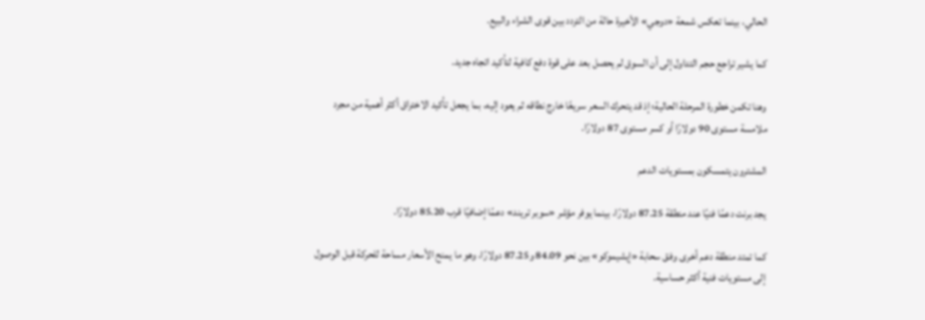الحالي، بينما تعكس شمعة «دوجي» الأخيرة حالة من التردد بين قوى الشراء والبيع.

كما يشير تراجع حجم التداول إلى أن السوق لم يحصل بعد على قوة دفع كافية لتأكيد اتجاه جديد.

وهنا تكمن خطورة المرحلة الحالية؛ إذ قد يتحرك السعر سريعًا خارج نطاقه ثم يعود إليه، بما يجعل تأكيد الاختراق أكثر أهمية من مجرد ملامسة مستوى 90 دولارًا أو كسر مستوى 87 دولارًا.

المشترون يتمسكون بمستويات الدعم

يجد برنت دعمًا فنيًا عند منطقة 87.25 دولارًا، بينما يوفر مؤشر «سوبر تريند» دعمًا إضافيًا قرب 85.20 دولارًا.

كما تمتد منطقة دعم أخرى وفق سحابة «إيشيموكو» بين نحو 84.09 و87.25 دولارًا، وهو ما يمنح الأسعار مساحة للحركة قبل الوصول إلى مستويات فنية أكثر حساسية.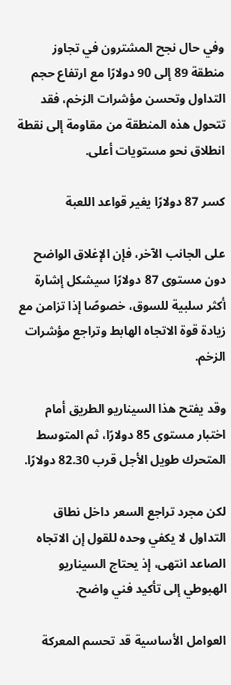وفي حال نجح المشترون في تجاوز منطقة 89 إلى 90 دولارًا مع ارتفاع حجم التداول وتحسن مؤشرات الزخم، فقد تتحول هذه المنطقة من مقاومة إلى نقطة انطلاق نحو مستويات أعلى.

كسر 87 دولارًا يغير قواعد اللعبة

على الجانب الآخر، فإن الإغلاق الواضح دون مستوى 87 دولارًا سيشكل إشارة أكثر سلبية للسوق، خصوصًا إذا تزامن مع زيادة قوة الاتجاه الهابط وتراجع مؤشرات الزخم.

وقد يفتح هذا السيناريو الطريق أمام اختبار مستوى 85 دولارًا، ثم المتوسط المتحرك طويل الأجل قرب 82.30 دولارًا.

لكن مجرد تراجع السعر داخل نطاق التداول لا يكفي وحده للقول إن الاتجاه الصاعد انتهى، إذ يحتاج السيناريو الهبوطي إلى تأكيد فني واضح.

العوامل الأساسية قد تحسم المعركة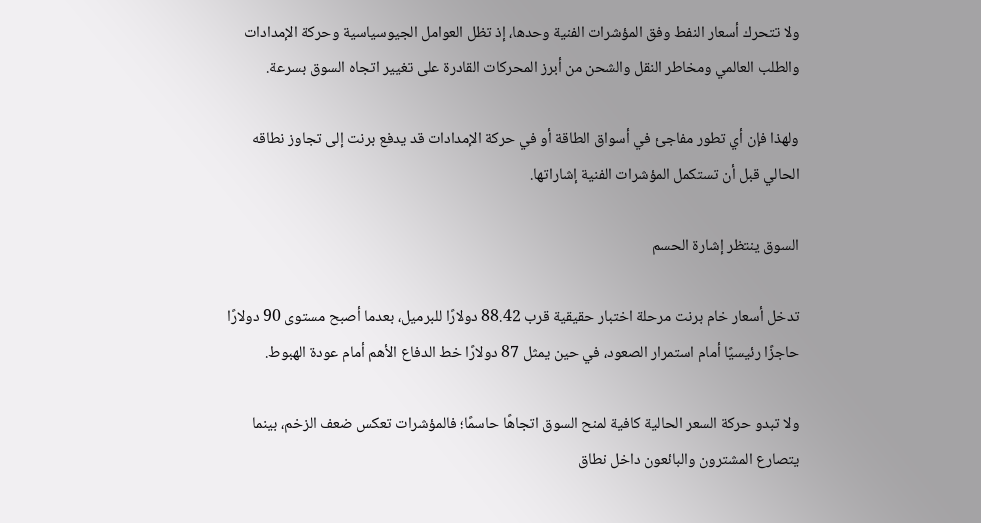ولا تتحرك أسعار النفط وفق المؤشرات الفنية وحدها، إذ تظل العوامل الجيوسياسية وحركة الإمدادات والطلب العالمي ومخاطر النقل والشحن من أبرز المحركات القادرة على تغيير اتجاه السوق بسرعة.

ولهذا فإن أي تطور مفاجئ في أسواق الطاقة أو في حركة الإمدادات قد يدفع برنت إلى تجاوز نطاقه الحالي قبل أن تستكمل المؤشرات الفنية إشاراتها.

السوق ينتظر إشارة الحسم

تدخل أسعار خام برنت مرحلة اختبار حقيقية قرب 88.42 دولارًا للبرميل، بعدما أصبح مستوى 90 دولارًا حاجزًا رئيسيًا أمام استمرار الصعود، في حين يمثل 87 دولارًا خط الدفاع الأهم أمام عودة الهبوط.

ولا تبدو حركة السعر الحالية كافية لمنح السوق اتجاهًا حاسمًا؛ فالمؤشرات تعكس ضعف الزخم، بينما يتصارع المشترون والبائعون داخل نطاق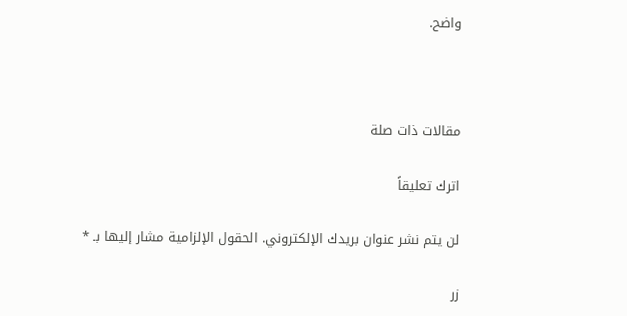واضح.



مقالات ذات صلة

اترك تعليقاً

لن يتم نشر عنوان بريدك الإلكتروني. الحقول الإلزامية مشار إليها بـ *

زر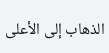الذهاب إلى الأعلى